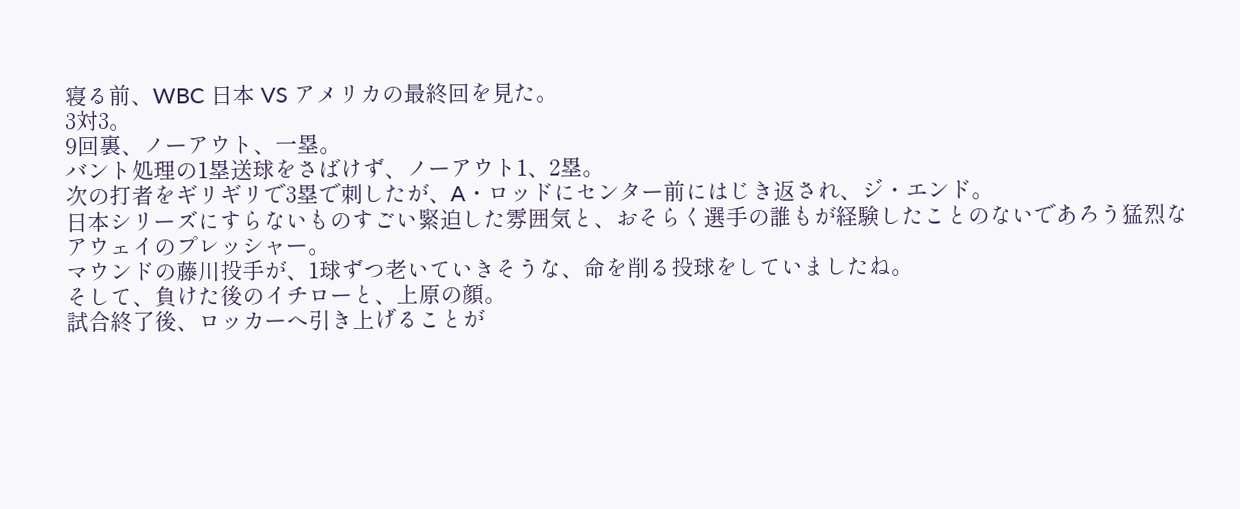寝る前、WBC 日本 VS アメリカの最終回を見た。
3対3。
9回裏、ノーアウト、一塁。
バント処理の1塁送球をさばけず、ノーアウト1、2塁。
次の打者をギリギリで3塁で刺したが、A・ロッドにセンター前にはじき返され、ジ・エンド。
日本シリーズにすらないものすごい緊迫した雰囲気と、おそらく選手の誰もが経験したことのないであろう猛烈なアウェイのプレッシャー。
マウンドの藤川投手が、1球ずつ老いていきそうな、命を削る投球をしていましたね。
そして、負けた後のイチローと、上原の顔。
試合終了後、ロッカーへ引き上げることが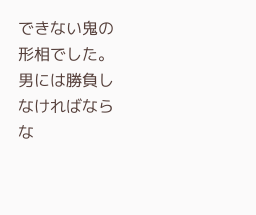できない鬼の形相でした。
男には勝負しなければならな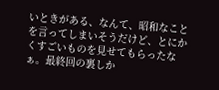いときがある、なんて、昭和なことを言ってしまいそうだけど、とにかくすごいものを見せてもらったなぁ。最終回の裏しか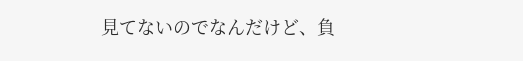見てないのでなんだけど、負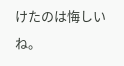けたのは悔しいね。